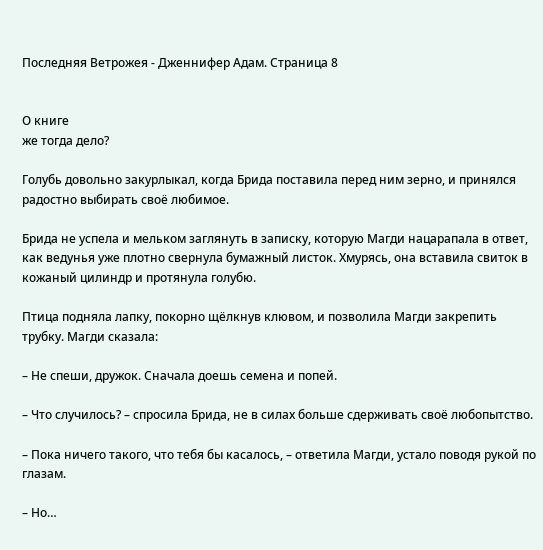Последняя Ветрожея - Дженнифер Адам. Страница 8


О книге
же тогда дело?

Голубь довольно закурлыкал, когда Брида поставила перед ним зерно, и принялся радостно выбирать своё любимое.

Брида не успела и мельком заглянуть в записку, которую Магди нацарапала в ответ, как ведунья уже плотно свернула бумажный листок. Хмурясь, она вставила свиток в кожаный цилиндр и протянула голубю.

Птица подняла лапку, покорно щёлкнув клювом, и позволила Магди закрепить трубку. Магди сказала:

– Не спеши, дружок. Сначала доешь семена и попей.

– Что случилось? – спросила Брида, не в силах больше сдерживать своё любопытство.

– Пока ничего такого, что тебя бы касалось, – ответила Магди, устало поводя рукой по глазам.

– Но…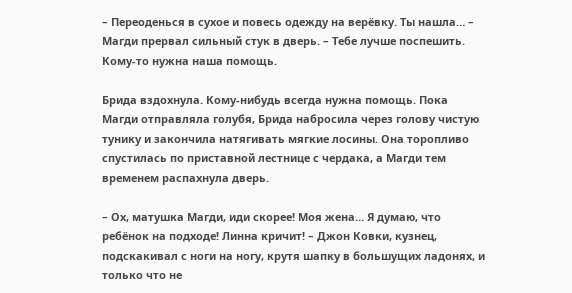– Переоденься в сухое и повесь одежду на верёвку. Ты нашла… – Магди прервал сильный стук в дверь. – Тебе лучше поспешить. Кому-то нужна наша помощь.

Брида вздохнула. Кому-нибудь всегда нужна помощь. Пока Магди отправляла голубя, Брида набросила через голову чистую тунику и закончила натягивать мягкие лосины. Она торопливо спустилась по приставной лестнице с чердака, а Магди тем временем распахнула дверь.

– Ох, матушка Магди, иди скорее! Моя жена… Я думаю, что ребёнок на подходе! Линна кричит! – Джон Ковки, кузнец, подскакивал с ноги на ногу, крутя шапку в большущих ладонях, и только что не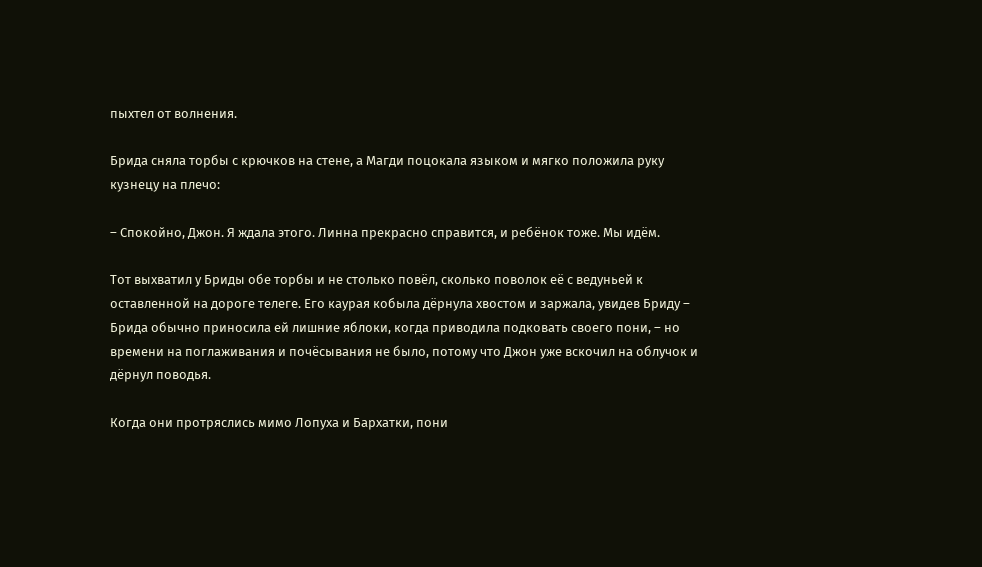пыхтел от волнения.

Брида сняла торбы с крючков на стене, а Магди поцокала языком и мягко положила руку кузнецу на плечо:

– Спокойно, Джон. Я ждала этого. Линна прекрасно справится, и ребёнок тоже. Мы идём.

Тот выхватил у Бриды обе торбы и не столько повёл, сколько поволок её с ведуньей к оставленной на дороге телеге. Его каурая кобыла дёрнула хвостом и заржала, увидев Бриду – Брида обычно приносила ей лишние яблоки, когда приводила подковать своего пони, – но времени на поглаживания и почёсывания не было, потому что Джон уже вскочил на облучок и дёрнул поводья.

Когда они протряслись мимо Лопуха и Бархатки, пони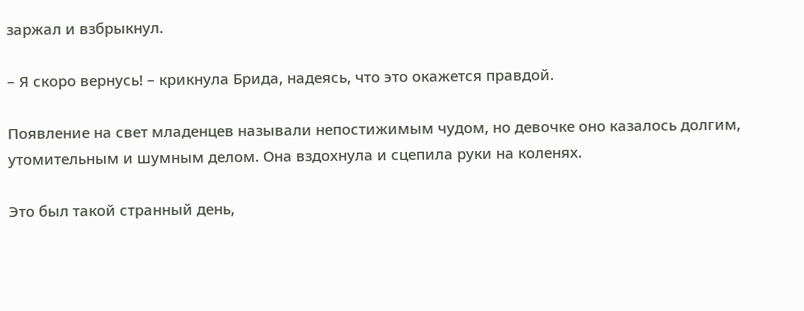заржал и взбрыкнул.

– Я скоро вернусь! – крикнула Брида, надеясь, что это окажется правдой.

Появление на свет младенцев называли непостижимым чудом, но девочке оно казалось долгим, утомительным и шумным делом. Она вздохнула и сцепила руки на коленях.

Это был такой странный день,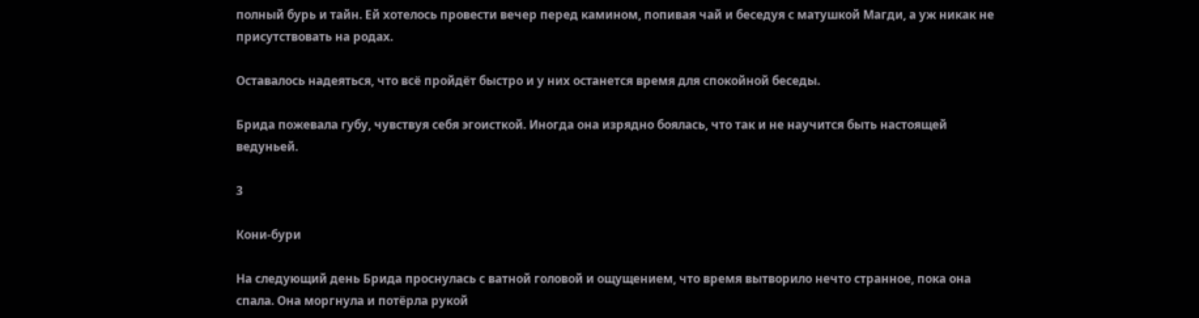полный бурь и тайн. Ей хотелось провести вечер перед камином, попивая чай и беседуя с матушкой Магди, а уж никак не присутствовать на родах.

Оставалось надеяться, что всё пройдёт быстро и у них останется время для спокойной беседы.

Брида пожевала губу, чувствуя себя эгоисткой. Иногда она изрядно боялась, что так и не научится быть настоящей ведуньей.

3

Кони-бури

На следующий день Брида проснулась с ватной головой и ощущением, что время вытворило нечто странное, пока она спала. Она моргнула и потёрла рукой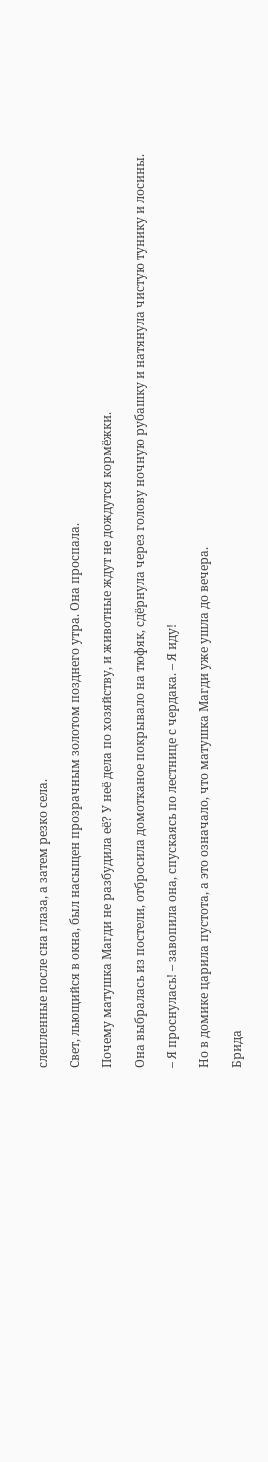слепленные после сна глаза, а затем резко села.

Свет, льющийся в окна, был насыщен прозрачным золотом позднего утра. Она проспала.

Почему матушка Магди не разбудила её? У неё дела по хозяйству, и животные ждут не дождутся кормёжки.

Она выбралась из постели, отбросила домотканое покрывало на тюфяк, сдёрнула через голову ночную рубашку и натянула чистую тунику и лосины.

– Я проснулась! – завопила она, спускаясь по лестнице с чердака. – Я иду!

Но в домике царила пустота, а это означало, что матушка Магди уже ушла до вечера.

Брида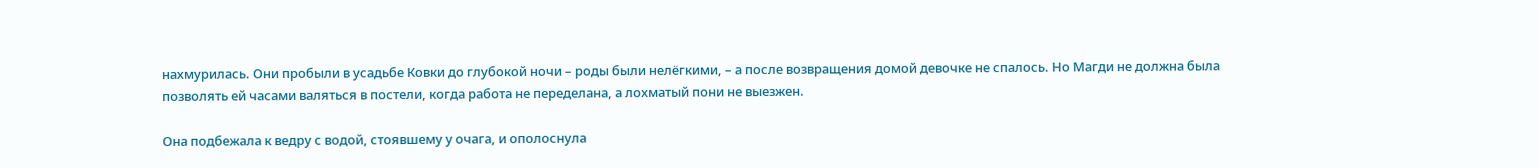нахмурилась. Они пробыли в усадьбе Ковки до глубокой ночи – роды были нелёгкими, – а после возвращения домой девочке не спалось. Но Магди не должна была позволять ей часами валяться в постели, когда работа не переделана, а лохматый пони не выезжен.

Она подбежала к ведру с водой, стоявшему у очага, и ополоснула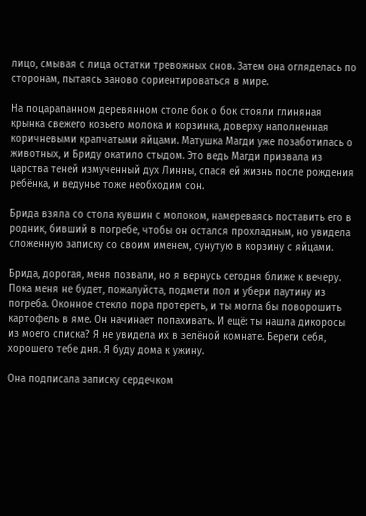лицо, смывая с лица остатки тревожных снов. Затем она огляделась по сторонам, пытаясь заново сориентироваться в мире.

На поцарапанном деревянном столе бок о бок стояли глиняная крынка свежего козьего молока и корзинка, доверху наполненная коричневыми крапчатыми яйцами. Матушка Магди уже позаботилась о животных, и Бриду окатило стыдом. Это ведь Магди призвала из царства теней измученный дух Линны, спася ей жизнь после рождения ребёнка, и ведунье тоже необходим сон.

Брида взяла со стола кувшин с молоком, намереваясь поставить его в родник, бивший в погребе, чтобы он остался прохладным, но увидела сложенную записку со своим именем, сунутую в корзину с яйцами.

Брида, дорогая, меня позвали, но я вернусь сегодня ближе к вечеру. Пока меня не будет, пожалуйста, подмети пол и убери паутину из погреба. Оконное стекло пора протереть, и ты могла бы поворошить картофель в яме. Он начинает попахивать. И ещё: ты нашла дикоросы из моего списка? Я не увидела их в зелёной комнате. Береги себя, хорошего тебе дня. Я буду дома к ужину.

Она подписала записку сердечком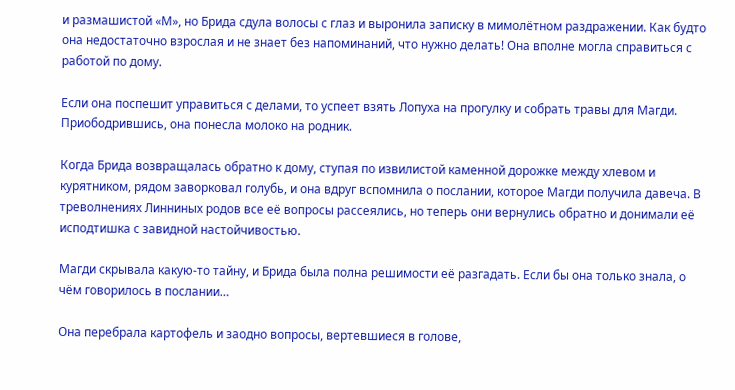и размашистой «М», но Брида сдула волосы с глаз и выронила записку в мимолётном раздражении. Как будто она недостаточно взрослая и не знает без напоминаний, что нужно делать! Она вполне могла справиться с работой по дому.

Если она поспешит управиться с делами, то успеет взять Лопуха на прогулку и собрать травы для Магди. Приободрившись, она понесла молоко на родник.

Когда Брида возвращалась обратно к дому, ступая по извилистой каменной дорожке между хлевом и курятником, рядом заворковал голубь, и она вдруг вспомнила о послании, которое Магди получила давеча. В треволнениях Линниных родов все её вопросы рассеялись, но теперь они вернулись обратно и донимали её исподтишка с завидной настойчивостью.

Магди скрывала какую-то тайну, и Брида была полна решимости её разгадать. Если бы она только знала, о чём говорилось в послании…

Она перебрала картофель и заодно вопросы, вертевшиеся в голове,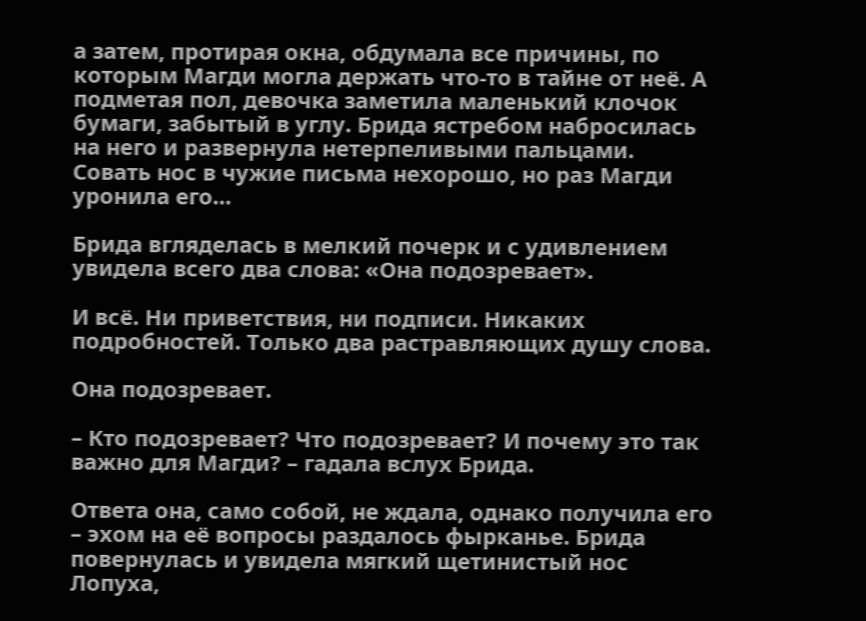а затем, протирая окна, обдумала все причины, по которым Магди могла держать что-то в тайне от неё. А подметая пол, девочка заметила маленький клочок бумаги, забытый в углу. Брида ястребом набросилась на него и развернула нетерпеливыми пальцами. Совать нос в чужие письма нехорошо, но раз Магди уронила его…

Брида вгляделась в мелкий почерк и с удивлением увидела всего два слова: «Она подозревает».

И всё. Ни приветствия, ни подписи. Никаких подробностей. Только два растравляющих душу слова.

Она подозревает.

– Кто подозревает? Что подозревает? И почему это так важно для Магди? – гадала вслух Брида.

Ответа она, само собой, не ждала, однако получила его – эхом на её вопросы раздалось фырканье. Брида повернулась и увидела мягкий щетинистый нос Лопуха,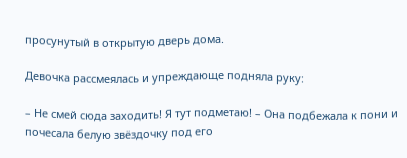просунутый в открытую дверь дома.

Девочка рассмеялась и упреждающе подняла руку:

– Не смей сюда заходить! Я тут подметаю! – Она подбежала к пони и почесала белую звёздочку под его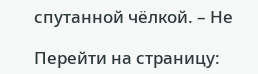спутанной чёлкой. – Не

Перейти на страницу: